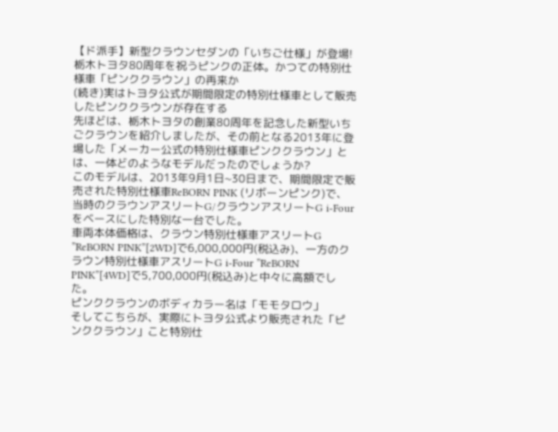【ド派手】新型クラウンセダンの「いちご仕様」が登場! 栃木トヨタ80周年を祝うピンクの正体。かつての特別仕様車「ピンククラウン」の再来か
(続き)実はトヨタ公式が期間限定の特別仕様車として販売したピンククラウンが存在する
先ほどは、栃木トヨタの創業80周年を記念した新型いちごクラウンを紹介しましたが、その前となる2013年に登場した「メーカー公式の特別仕様車ピンククラウン」とは、一体どのようなモデルだったのでしょうか?
このモデルは、2013年9月1日~30日まで、期間限定で販売された特別仕様車ReBORN PINK (リボーンピンク)で、当時のクラウンアスリートG/クラウンアスリートG i-Fourをベースにした特別な一台でした。
車両本体価格は、クラウン特別仕様車アスリートG ”ReBORN PINK”[2WD]で6,000,000円(税込み)、一方のクラウン特別仕様車アスリートG i-Four ”ReBORN PINK”[4WD]で5,700,000円(税込み)と中々に高額でした。
ピンククラウンのボディカラー名は「モモタロウ」
そしてこちらが、実際にトヨタ公式より販売された「ピンククラウン」こと特別仕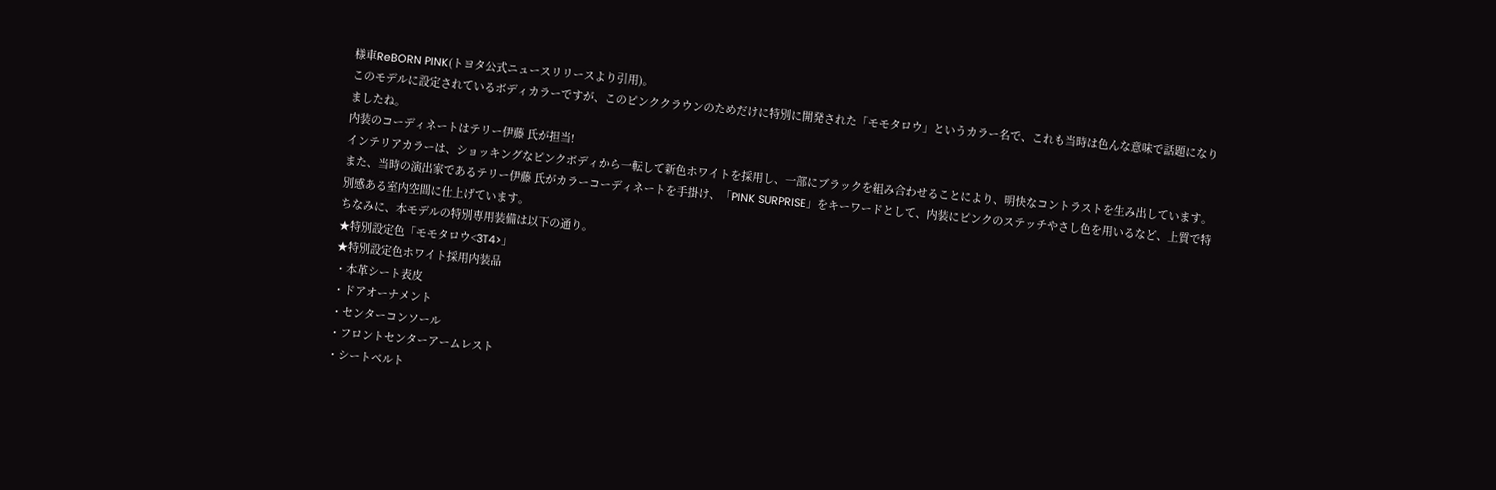様車ReBORN PINK(トヨタ公式ニュースリリースより引用)。
このモデルに設定されているボディカラーですが、このピンククラウンのためだけに特別に開発された「モモタロウ」というカラー名で、これも当時は色んな意味で話題になりましたね。
内装のコーディネートはテリー伊藤 氏が担当!
インテリアカラーは、ショッキングなピンクボディから一転して新色ホワイトを採用し、一部にブラックを組み合わせることにより、明快なコントラストを生み出しています。
また、当時の演出家であるテリー伊藤 氏がカラーコーディネートを手掛け、「PINK SURPRISE」をキーワードとして、内装にピンクのステッチやさし色を用いるなど、上質で特別感ある室内空間に仕上げています。
ちなみに、本モデルの特別専用装備は以下の通り。
★特別設定色「モモタロウ<3T4>」
★特別設定色ホワイト採用内装品
・本革シート表皮
・ドアオーナメント
・センターコンソール
・フロントセンターアームレスト
・シートベルト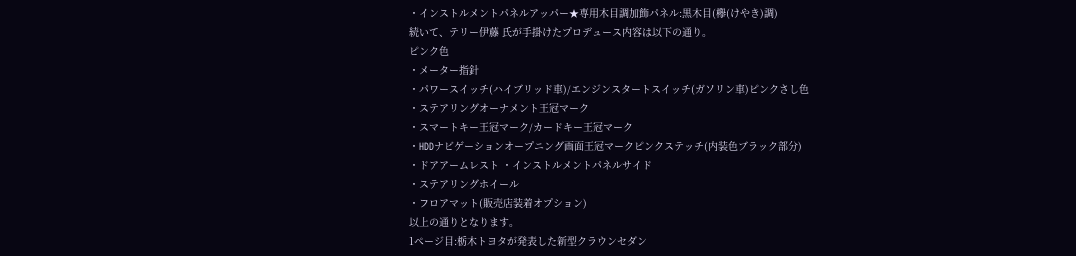・インストルメントパネルアッパー★専用木目調加飾パネル:黒木目(欅(けやき)調)
続いて、テリー伊藤 氏が手掛けたプロデュース内容は以下の通り。
ピンク色
・メーター指針
・パワースイッチ(ハイブリッド車)/エンジンスタートスイッチ(ガソリン車)ピンクさし色
・ステアリングオーナメント王冠マーク
・スマートキー王冠マーク/カードキー王冠マーク
・HDDナビゲーションオープニング画面王冠マークピンクステッチ(内装色ブラック部分)
・ドアアームレスト ・インストルメントパネルサイド
・ステアリングホイール
・フロアマット(販売店装着オプション)
以上の通りとなります。
1ページ目:栃木トヨタが発表した新型クラウンセダン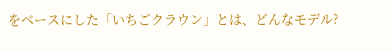をベースにした「いちごクラウン」とは、どんなモデル?